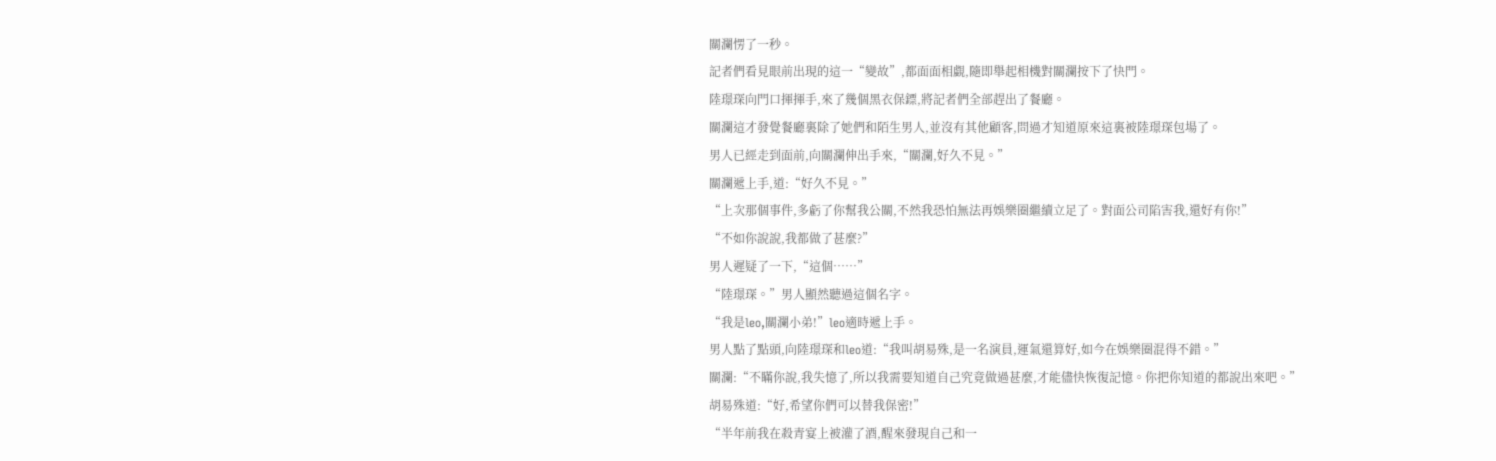關瀾愣了一秒。
記者們看見眼前出現的這一“變故”,都面面相覷,隨即舉起相機對關瀾按下了快門。
陸璟琛向門口揮揮手,來了幾個黑衣保鏢,將記者們全部趕出了餐廳。
關瀾這才發覺餐廳裏除了她們和陌生男人,並沒有其他顧客,問過才知道原來這裏被陸璟琛包場了。
男人已經走到面前,向關瀾伸出手來,“關瀾,好久不見。”
關瀾遞上手,道:“好久不見。”
“上次那個事件,多虧了你幫我公關,不然我恐怕無法再娛樂圈繼續立足了。對面公司陷害我,還好有你!”
“不如你說說,我都做了甚麼?”
男人遲疑了一下,“這個……”
“陸璟琛。”男人顯然聽過這個名字。
“我是leo,關瀾小弟!”leo適時遞上手。
男人點了點頭,向陸璟琛和leo道:“我叫胡易殊,是一名演員,運氣還算好,如今在娛樂圈混得不錯。”
關瀾:“不瞞你說,我失憶了,所以我需要知道自己究竟做過甚麼,才能儘快恢復記憶。你把你知道的都說出來吧。”
胡易殊道:“好,希望你們可以替我保密!”
“半年前我在殺青宴上被灌了酒,醒來發現自己和一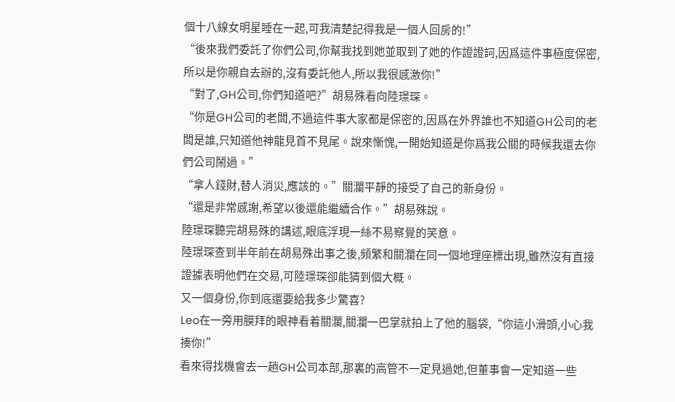個十八線女明星睡在一起,可我清楚記得我是一個人回房的!”
“後來我們委託了你們公司,你幫我找到她並取到了她的作證證詞,因爲這件事極度保密,所以是你親自去辦的,沒有委託他人,所以我很感激你!”
“對了,GH公司,你們知道吧?”胡易殊看向陸璟琛。
“你是GH公司的老闆,不過這件事大家都是保密的,因爲在外界誰也不知道GH公司的老闆是誰,只知道他神龍見首不見尾。說來慚愧,一開始知道是你爲我公關的時候我還去你們公司鬧過。”
“拿人錢財,替人消災,應該的。”關瀾平靜的接受了自己的新身份。
“還是非常感謝,希望以後還能繼續合作。”胡易殊說。
陸璟琛聽完胡易殊的講述,眼底浮現一絲不易察覺的笑意。
陸璟琛查到半年前在胡易殊出事之後,頻繁和關瀾在同一個地理座標出現,雖然沒有直接證據表明他們在交易,可陸璟琛卻能猜到個大概。
又一個身份,你到底還要給我多少驚喜?
Leo在一旁用膜拜的眼神看着關瀾,關瀾一巴掌就拍上了他的腦袋,“你這小滑頭,小心我揍你!”
看來得找機會去一趟GH公司本部,那裏的高管不一定見過她,但董事會一定知道一些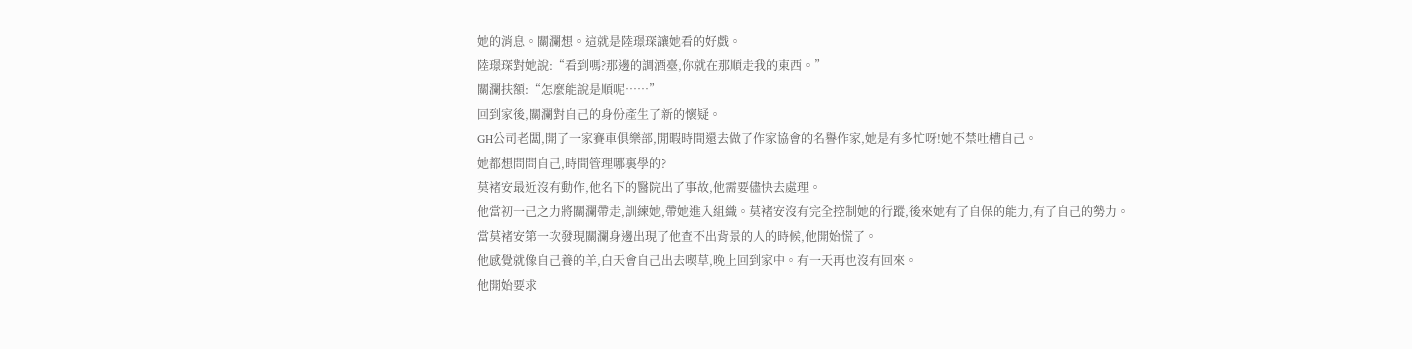她的消息。關瀾想。這就是陸璟琛讓她看的好戲。
陸璟琛對她說:“看到嗎?那邊的調酒臺,你就在那順走我的東西。”
關瀾扶額:“怎麼能說是順呢……”
回到家後,關瀾對自己的身份產生了新的懷疑。
GH公司老闆,開了一家賽車俱樂部,閒暇時間還去做了作家協會的名譽作家,她是有多忙呀!她不禁吐槽自己。
她都想問問自己,時間管理哪裏學的?
莫褚安最近沒有動作,他名下的醫院出了事故,他需要儘快去處理。
他當初一己之力將關瀾帶走,訓練她,帶她進入組織。莫褚安沒有完全控制她的行蹤,後來她有了自保的能力,有了自己的勢力。
當莫褚安第一次發現關瀾身邊出現了他查不出背景的人的時候,他開始慌了。
他感覺就像自己養的羊,白天會自己出去喫草,晚上回到家中。有一天再也沒有回來。
他開始要求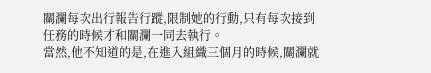關瀾每次出行報告行蹤,限制她的行動,只有每次接到任務的時候才和關瀾一同去執行。
當然,他不知道的是,在進入組織三個月的時候,關瀾就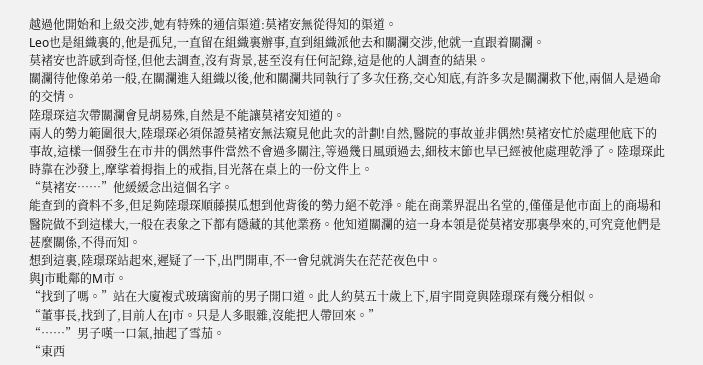越過他開始和上級交涉,她有特殊的通信渠道:莫褚安無從得知的渠道。
Leo也是組織裏的,他是孤兒,一直留在組織裏辦事,直到組織派他去和關瀾交涉,他就一直跟着關瀾。
莫褚安也許感到奇怪,但他去調查,沒有背景,甚至沒有任何記錄,這是他的人調查的結果。
關瀾待他像弟弟一般,在關瀾進入組織以後,他和關瀾共同執行了多次任務,交心知底,有許多次是關瀾救下他,兩個人是過命的交情。
陸璟琛這次帶關瀾會見胡易殊,自然是不能讓莫褚安知道的。
兩人的勢力範圍很大,陸璟琛必須保證莫褚安無法窺見他此次的計劃!自然,醫院的事故並非偶然!莫褚安忙於處理他底下的事故,這樣一個發生在市井的偶然事件當然不會過多關注,等過幾日風頭過去,細枝末節也早已經被他處理乾淨了。陸璟琛此時靠在沙發上,摩挲着拇指上的戒指,目光落在桌上的一份文件上。
“莫褚安……”他緩緩念出這個名字。
能查到的資料不多,但足夠陸璟琛順藤摸瓜想到他背後的勢力絕不乾淨。能在商業界混出名堂的,僅僅是他市面上的商場和醫院做不到這樣大,一般在表象之下都有隱藏的其他業務。他知道關瀾的這一身本領是從莫褚安那裏學來的,可究竟他們是甚麼關係,不得而知。
想到這裏,陸璟琛站起來,遲疑了一下,出門開車,不一會兒就消失在茫茫夜色中。
與J市毗鄰的M市。
“找到了嗎。”站在大廈複式玻璃窗前的男子開口道。此人約莫五十歲上下,眉宇間竟與陸璟琛有幾分相似。
“董事長,找到了,目前人在J市。只是人多眼雜,沒能把人帶回來。”
“……”男子嘆一口氣,抽起了雪茄。
“東西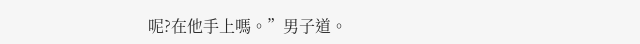呢?在他手上嗎。”男子道。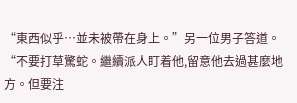“東西似乎…並未被帶在身上。”另一位男子答道。
“不要打草驚蛇。繼續派人盯着他,留意他去過甚麼地方。但要注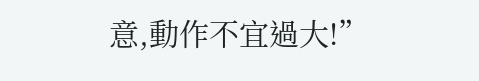意,動作不宜過大!”